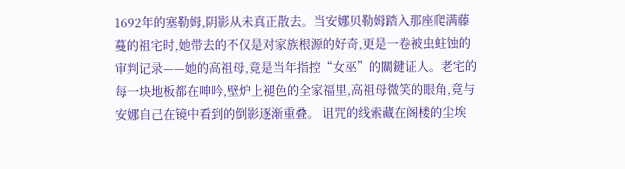1692年的塞勒姆,阴影从未真正散去。当安娜贝勒姆踏入那座爬满藤蔓的祖宅时,她带去的不仅是对家族根源的好奇,更是一卷被虫蛀蚀的审判记录——她的高祖母,竟是当年指控“女巫”的關鍵证人。老宅的每一块地板都在呻吟,壁炉上褪色的全家福里,高祖母微笑的眼角,竟与安娜自己在镜中看到的倒影逐渐重叠。 诅咒的线索藏在阁楼的尘埃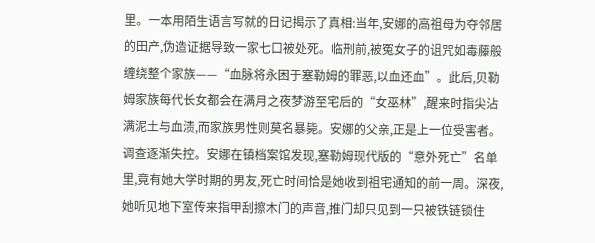里。一本用陌生语言写就的日记揭示了真相:当年,安娜的高祖母为夺邻居的田产,伪造证据导致一家七口被处死。临刑前,被冤女子的诅咒如毒藤般缠绕整个家族——“血脉将永困于塞勒姆的罪恶,以血还血”。此后,贝勒姆家族每代长女都会在满月之夜梦游至宅后的“女巫林”,醒来时指尖沾满泥土与血渍,而家族男性则莫名暴毙。安娜的父亲,正是上一位受害者。 调查逐渐失控。安娜在镇档案馆发现,塞勒姆现代版的“意外死亡”名单里,竟有她大学时期的男友,死亡时间恰是她收到祖宅通知的前一周。深夜,她听见地下室传来指甲刮擦木门的声音,推门却只见到一只被铁链锁住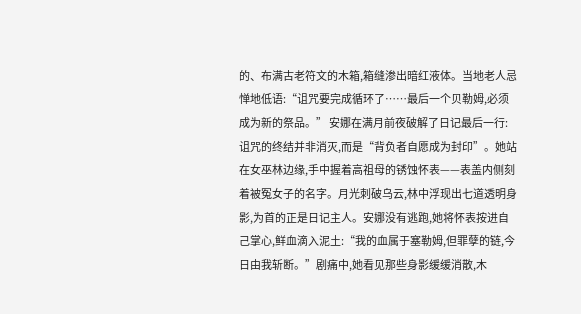的、布满古老符文的木箱,箱缝渗出暗红液体。当地老人忌惮地低语:“诅咒要完成循环了……最后一个贝勒姆,必须成为新的祭品。” 安娜在满月前夜破解了日记最后一行:诅咒的终结并非消灭,而是“背负者自愿成为封印”。她站在女巫林边缘,手中握着高祖母的锈蚀怀表——表盖内侧刻着被冤女子的名字。月光刺破乌云,林中浮现出七道透明身影,为首的正是日记主人。安娜没有逃跑,她将怀表按进自己掌心,鲜血滴入泥土:“我的血属于塞勒姆,但罪孽的链,今日由我斩断。”剧痛中,她看见那些身影缓缓消散,木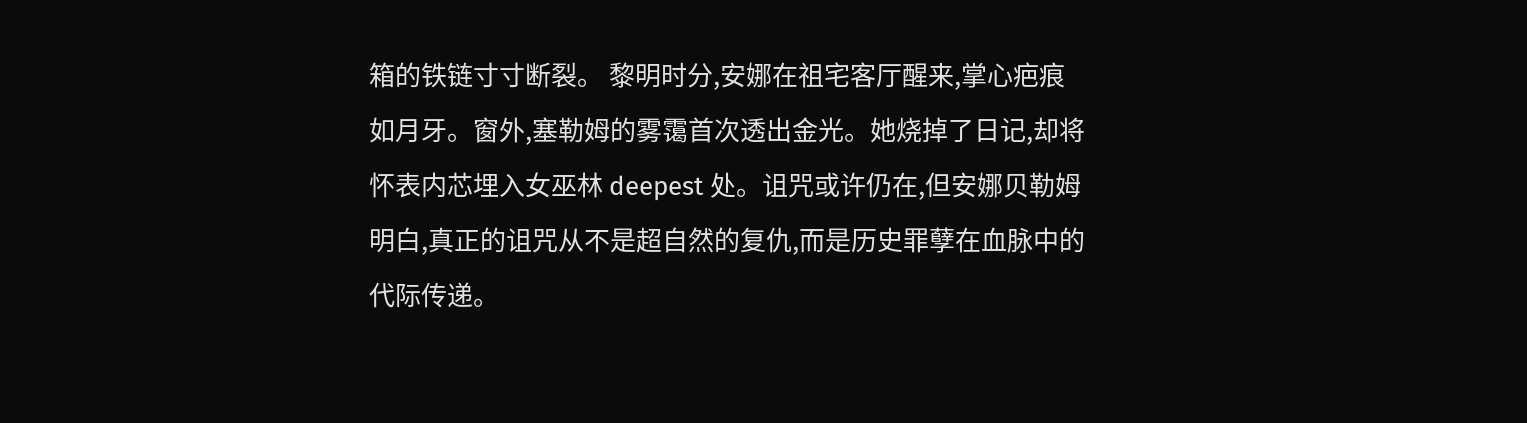箱的铁链寸寸断裂。 黎明时分,安娜在祖宅客厅醒来,掌心疤痕如月牙。窗外,塞勒姆的雾霭首次透出金光。她烧掉了日记,却将怀表内芯埋入女巫林 deepest 处。诅咒或许仍在,但安娜贝勒姆明白,真正的诅咒从不是超自然的复仇,而是历史罪孽在血脉中的代际传递。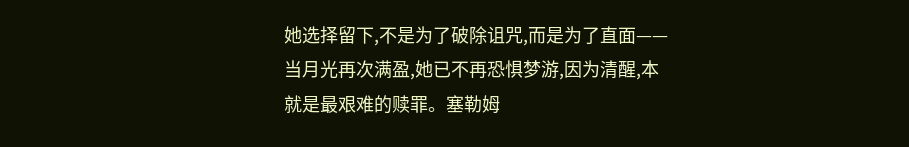她选择留下,不是为了破除诅咒,而是为了直面——当月光再次满盈,她已不再恐惧梦游,因为清醒,本就是最艰难的赎罪。塞勒姆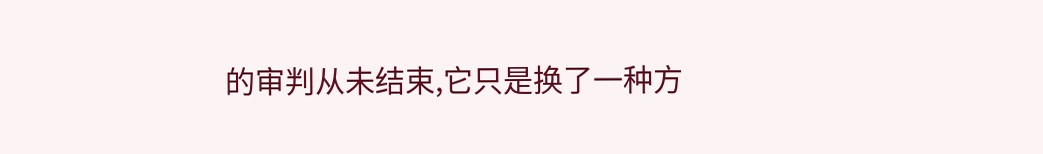的审判从未结束,它只是换了一种方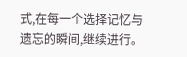式,在每一个选择记忆与遗忘的瞬间,继续进行。